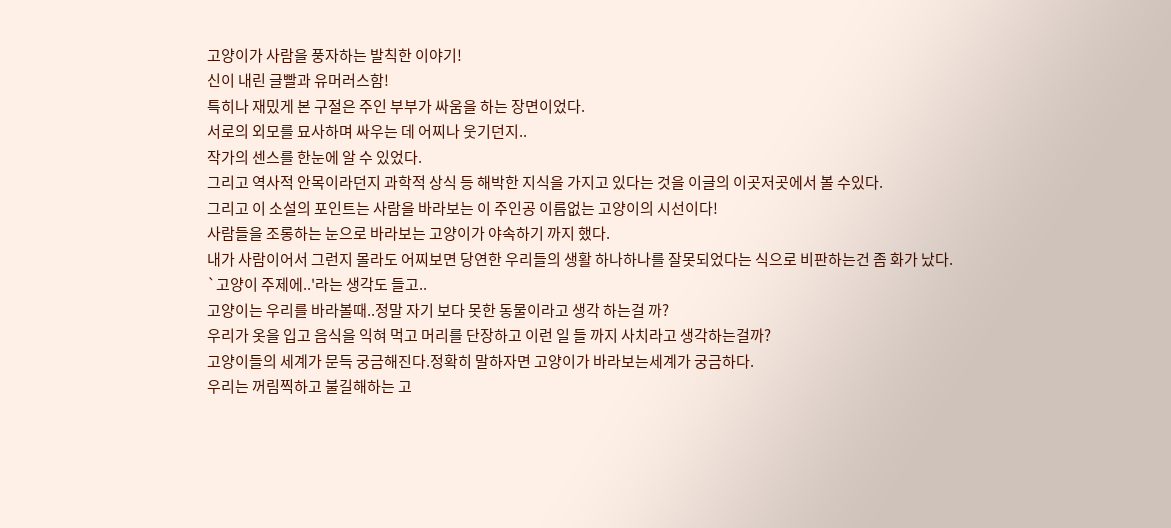고양이가 사람을 풍자하는 발칙한 이야기!
신이 내린 글빨과 유머러스함!
특히나 재밌게 본 구절은 주인 부부가 싸움을 하는 장면이었다.
서로의 외모를 묘사하며 싸우는 데 어찌나 웃기던지..
작가의 센스를 한눈에 알 수 있었다.
그리고 역사적 안목이라던지 과학적 상식 등 해박한 지식을 가지고 있다는 것을 이글의 이곳저곳에서 볼 수있다.
그리고 이 소설의 포인트는 사람을 바라보는 이 주인공 이름없는 고양이의 시선이다!
사람들을 조롱하는 눈으로 바라보는 고양이가 야속하기 까지 했다.
내가 사람이어서 그런지 몰라도 어찌보면 당연한 우리들의 생활 하나하나를 잘못되었다는 식으로 비판하는건 좀 화가 났다.
`고양이 주제에..'라는 생각도 들고..
고양이는 우리를 바라볼때..정말 자기 보다 못한 동물이라고 생각 하는걸 까?
우리가 옷을 입고 음식을 익혀 먹고 머리를 단장하고 이런 일 들 까지 사치라고 생각하는걸까?
고양이들의 세계가 문득 궁금해진다.정확히 말하자면 고양이가 바라보는세계가 궁금하다.
우리는 꺼림찍하고 불길해하는 고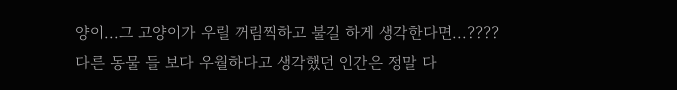양이...그 고양이가 우릴 꺼림찍하고 불길 하게 생각한다면...????
다른 동물 들 보다 우월하다고 생각했던 인간은 정말 다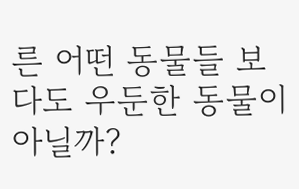른 어떤 동물들 보다도 우둔한 동물이 아닐까?